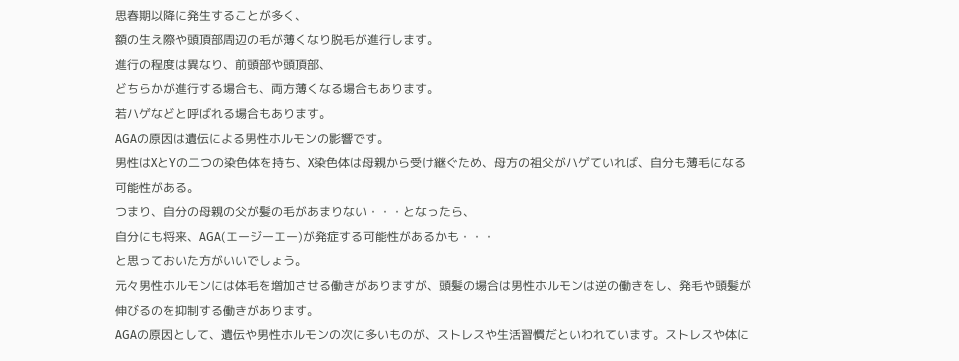思春期以降に発生することが多く、
額の生え際や頭頂部周辺の毛が薄くなり脱毛が進行します。
進行の程度は異なり、前頭部や頭頂部、
どちらかが進行する場合も、両方薄くなる場合もあります。
若ハゲなどと呼ばれる場合もあります。
AGAの原因は遺伝による男性ホルモンの影響です。
男性はXとYの二つの染色体を持ち、X染色体は母親から受け継ぐため、母方の祖父がハゲていれば、自分も薄毛になる可能性がある。
つまり、自分の母親の父が髪の毛があまりない・・・となったら、
自分にも将来、AGA(エージーエー)が発症する可能性があるかも・・・
と思っておいた方がいいでしょう。
元々男性ホルモンには体毛を増加させる働きがありますが、頭髪の場合は男性ホルモンは逆の働きをし、発毛や頭髪が伸びるのを抑制する働きがあります。
AGAの原因として、遺伝や男性ホルモンの次に多いものが、ストレスや生活習慣だといわれています。ストレスや体に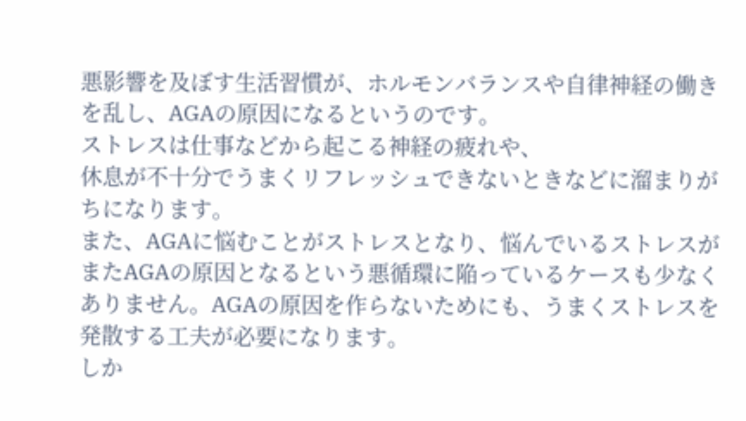悪影響を及ぼす生活習慣が、ホルモンバランスや自律神経の働きを乱し、AGAの原因になるというのです。
ストレスは仕事などから起こる神経の疲れや、
休息が不十分でうまくリフレッシュできないときなどに溜まりがちになります。
また、AGAに悩むことがストレスとなり、悩んでいるストレスがまたAGAの原因となるという悪循環に陥っているケースも少なくありません。AGAの原因を作らないためにも、うまくストレスを発散する工夫が必要になります。
しか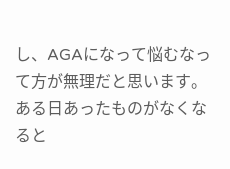し、AGAになって悩むなって方が無理だと思います。
ある日あったものがなくなると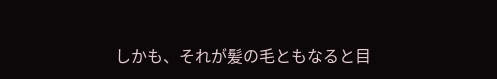しかも、それが髪の毛ともなると目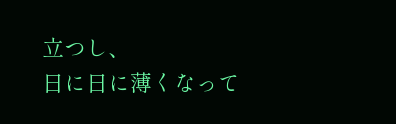立つし、
日に日に薄くなって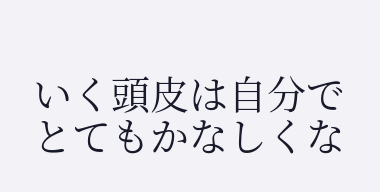いく頭皮は自分でとてもかなしくな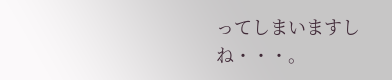ってしまいますしね・・・。